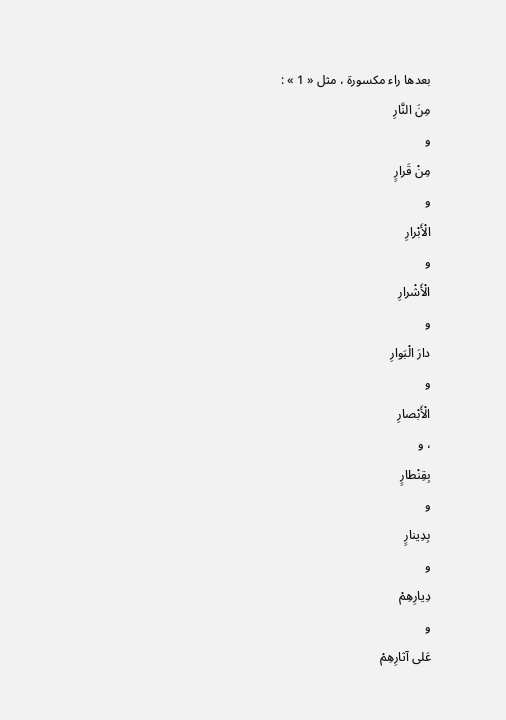بعدها راء مكسورة ، مثل « 1 » :
مِنَ النَّارِ
و
مِنْ قَرارٍ
و
الْأَبْرارِ
و
الْأَشْرارِ
و
دارَ الْبَوارِ
و
الْأَبْصارِ
، و
بِقِنْطارٍ
و
بِدِينارٍ
و
دِيارِهِمْ
و
عَلى آثارِهِمْ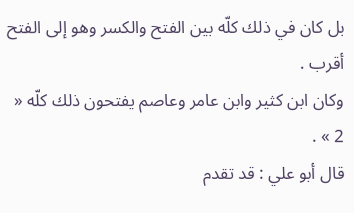بل كان في ذلك كلّه بين الفتح والكسر وهو إلى الفتح أقرب .
وكان ابن كثير وابن عامر وعاصم يفتحون ذلك كلّه « 2 » .
قال أبو علي : قد تقدم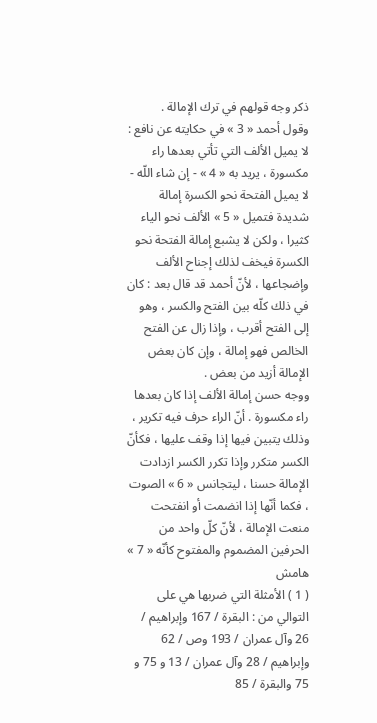ذكر وجه قولهم في ترك الإمالة .
وقول أحمد « 3 » في حكايته عن نافع : لا يميل الألف التي تأتي بعدها راء مكسورة ، يريد به « 4 » - إن شاء اللّه - لا يميل الفتحة نحو الكسرة إمالة شديدة فتميل « 5 » الألف نحو الياء كثيرا ، ولكن لا يشبع إمالة الفتحة نحو الكسرة فيخف لذلك إجناح الألف وإضجاعها ، لأنّ أحمد قد قال بعد : كان في ذلك كلّه بين الفتح والكسر ، وهو إلى الفتح أقرب ، وإذا زال عن الفتح الخالص فهو إمالة ، وإن كان بعض الإمالة أزيد من بعض .
ووجه حسن إمالة الألف إذا كان بعدها راء مكسورة . أنّ الراء حرف فيه تكرير ، وذلك يتبين فيها إذا وقف عليها ، فكأنّ الكسر متكرر وإذا تكرر الكسر ازدادت الإمالة حسنا ، ليتجانس « 6 » الصوت ، فكما أنّها إذا انضمت أو انفتحت منعت الإمالة ، لأنّ كلّ واحد من الحرفين المضموم والمفتوح كأنّه « 7 »
هامش
( 1 ) الأمثلة التي ضربها هي على التوالي من : البقرة / 167 وإبراهيم / 26 وآل عمران / 193 وص / 62 وإبراهيم / 28 وآل عمران / 13 و 75 و 75 والبقرة / 85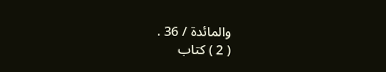والمائدة / 36 .
( 2 ) كتاب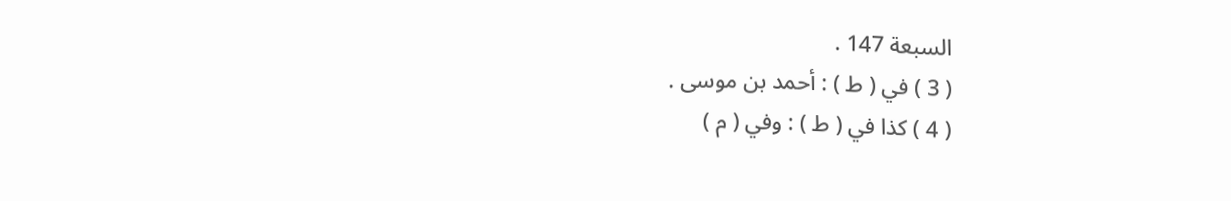السبعة 147 .
( 3 ) في ( ط ) : أحمد بن موسى .
( 4 ) كذا في ( ط ) : وفي ( م )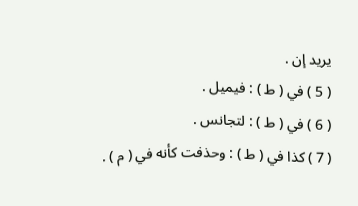يريد إن .
( 5 ) في ( ط ) : فيميل .
( 6 ) في ( ط ) : لتجانس .
( 7 ) كذا في ( ط ) : وحذفت كأنه في ( م ) .